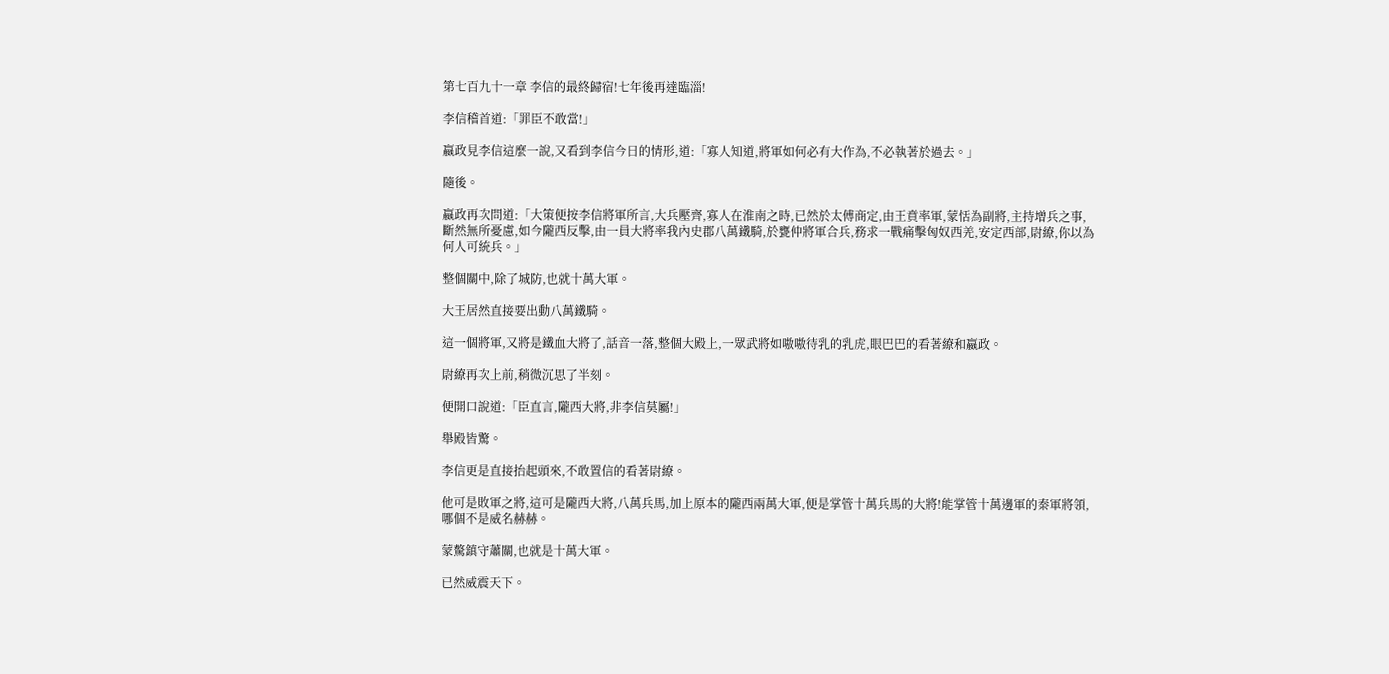第七百九十一章 李信的最終歸宿!七年後再達臨淄!

李信稽首道:「罪臣不敢當!」

嬴政見李信這麼一說,又看到李信今日的情形,道:「寡人知道,將軍如何必有大作為,不必執著於過去。」

隨後。

嬴政再次問道:「大策便按李信將軍所言,大兵壓齊,寡人在淮南之時,已然於太傅商定,由王賁率軍,蒙恬為副將,主持增兵之事,斷然無所憂慮,如今隴西反擊,由一員大將率我內史郡八萬鐵騎,於甕仲將軍合兵,務求一戰痛擊匈奴西羌,安定西部,尉繚,你以為何人可統兵。」

整個關中,除了城防,也就十萬大軍。

大王居然直接要出動八萬鐵騎。

這一個將軍,又將是鐵血大將了,話音一落,整個大殿上,一眾武將如嗷嗷待乳的乳虎,眼巴巴的看著繚和嬴政。

尉繚再次上前,稍微沉思了半刻。

便開口說道:「臣直言,隴西大將,非李信莫屬!」

舉殿皆驚。

李信更是直接抬起頭來,不敢置信的看著尉繚。

他可是敗軍之將,這可是隴西大將,八萬兵馬,加上原本的隴西兩萬大軍,便是掌管十萬兵馬的大將!能掌管十萬邊軍的秦軍將領,哪個不是威名赫赫。

蒙驁鎮守蕭關,也就是十萬大軍。

已然威震天下。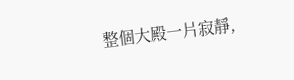整個大殿一片寂靜,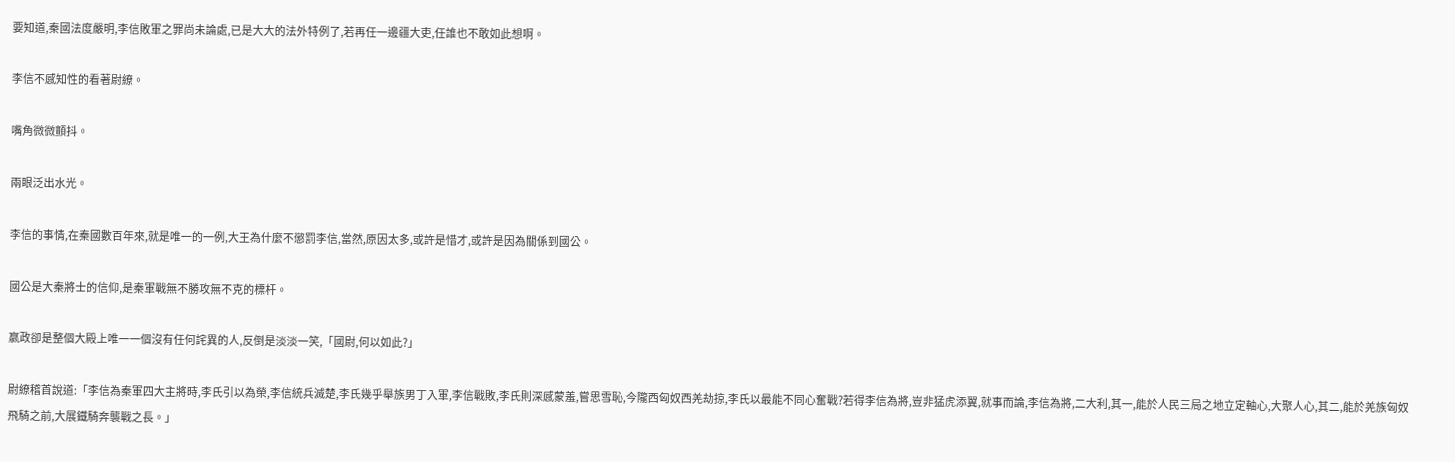要知道,秦國法度嚴明,李信敗軍之罪尚未論處,已是大大的法外特例了,若再任一邊疆大吏,任誰也不敢如此想啊。

李信不感知性的看著尉繚。

嘴角微微顫抖。

兩眼泛出水光。

李信的事情,在秦國數百年來,就是唯一的一例,大王為什麼不懲罰李信,當然,原因太多,或許是惜才,或許是因為關係到國公。

國公是大秦將士的信仰,是秦軍戰無不勝攻無不克的標杆。

嬴政卻是整個大殿上唯一一個沒有任何詫異的人,反倒是淡淡一笑,「國尉,何以如此?」

尉繚稽首說道:「李信為秦軍四大主將時,李氏引以為榮,李信統兵滅楚,李氏幾乎舉族男丁入軍,李信戰敗,李氏則深感蒙羞,嘗思雪恥,今隴西匈奴西羌劫掠,李氏以最能不同心奮戰?若得李信為將,豈非猛虎添翼,就事而論,李信為將,二大利,其一,能於人民三局之地立定軸心,大聚人心,其二,能於羌族匈奴飛騎之前,大展鐵騎奔襲戰之長。」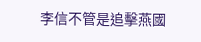李信不管是追擊燕國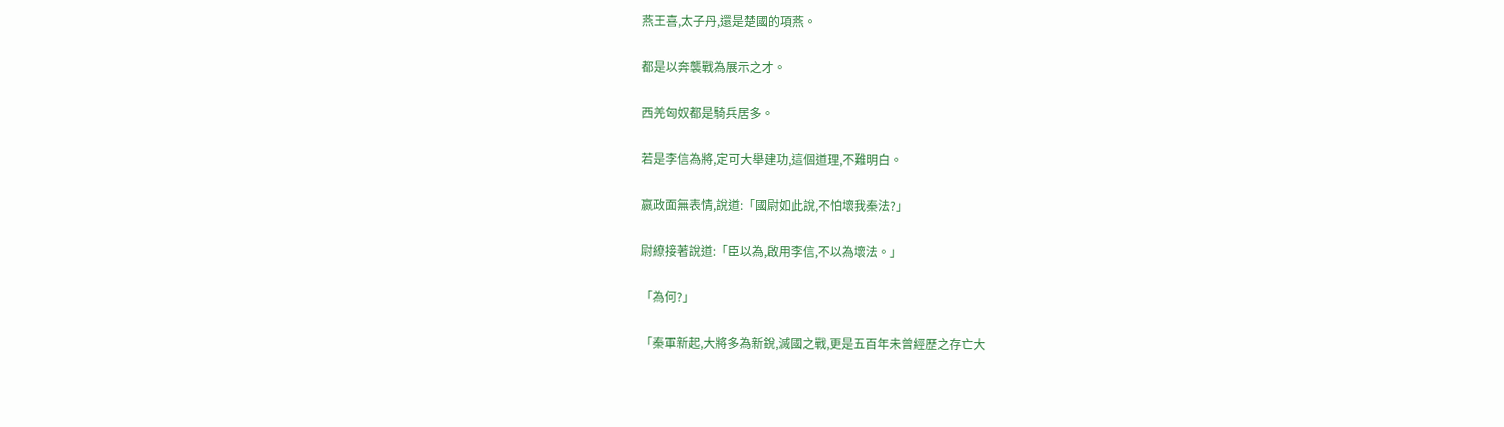燕王喜,太子丹,還是楚國的項燕。

都是以奔襲戰為展示之才。

西羌匈奴都是騎兵居多。

若是李信為將,定可大舉建功,這個道理,不難明白。

嬴政面無表情,說道:「國尉如此說,不怕壞我秦法?」

尉繚接著說道:「臣以為,啟用李信,不以為壞法。」

「為何?」

「秦軍新起,大將多為新銳,滅國之戰,更是五百年未曾經歷之存亡大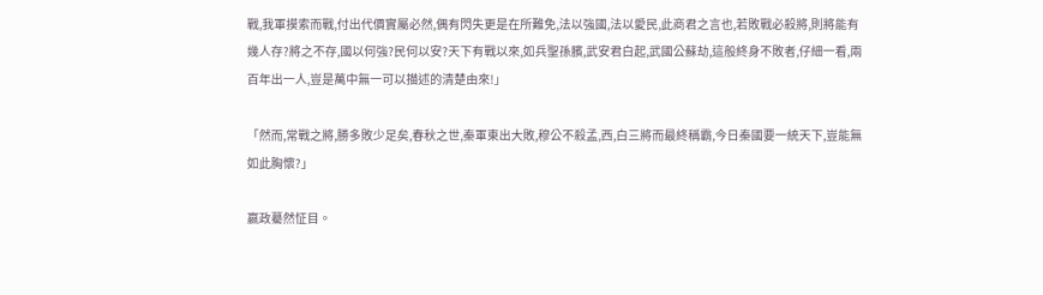戰,我軍摸索而戰,付出代價實屬必然,偶有閃失更是在所難免,法以強國,法以愛民,此商君之言也,若敗戰必殺將,則將能有幾人存?將之不存,國以何強?民何以安?天下有戰以來,如兵聖孫臏,武安君白起,武國公蘇劫,這般終身不敗者,仔細一看,兩百年出一人,豈是萬中無一可以描述的清楚由來!」

「然而,常戰之將,勝多敗少足矣,春秋之世,秦軍東出大敗,穆公不殺孟,西,白三將而最終稱霸,今日秦國要一統天下,豈能無如此胸懷?」

嬴政驀然怔目。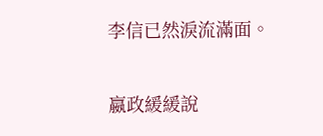李信已然淚流滿面。

嬴政緩緩說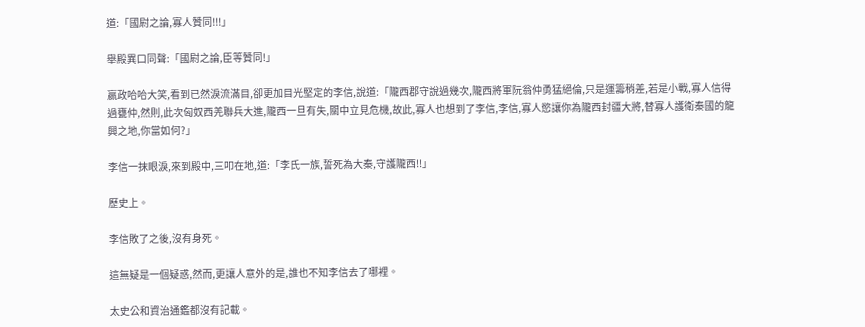道:「國尉之論,寡人贊同!!!」

舉殿異口同聲:「國尉之論,臣等贊同!」

嬴政哈哈大笑,看到已然淚流滿目,卻更加目光堅定的李信,說道:「隴西郡守說過幾次,隴西將軍阮翁仲勇猛絕倫,只是運籌稍差,若是小戰,寡人信得過甕仲,然則,此次匈奴西羌聯兵大進,隴西一旦有失,關中立見危機,故此,寡人也想到了李信,李信,寡人慾讓你為隴西封疆大將,替寡人護衛秦國的龍興之地,你當如何?」

李信一抹眼淚,來到殿中,三叩在地,道:「李氏一族,誓死為大秦,守護隴西!!」

歷史上。

李信敗了之後,沒有身死。

這無疑是一個疑惑,然而,更讓人意外的是,誰也不知李信去了哪裡。

太史公和資治通鑑都沒有記載。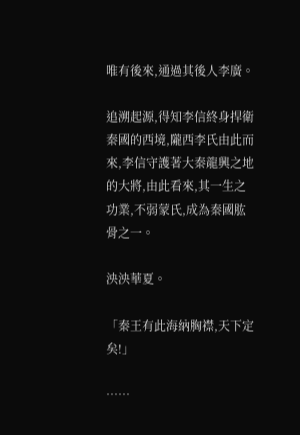唯有後來,通過其後人李廣。

追溯起源,得知李信終身捍衛秦國的西境,隴西李氏由此而來,李信守護著大秦龍興之地的大將,由此看來,其一生之功業,不弱蒙氏,成為秦國肱骨之一。

泱泱華夏。

「秦王有此海納胸襟,天下定矣!」

……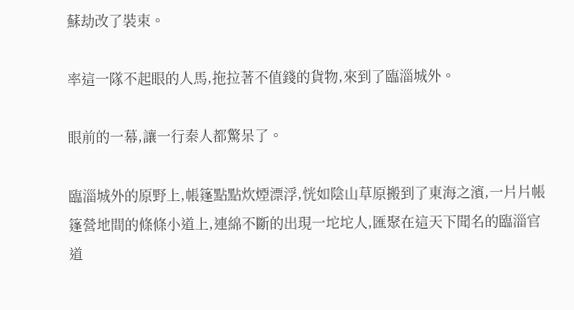蘇劫改了裝束。

率這一隊不起眼的人馬,拖拉著不值錢的貨物,來到了臨淄城外。

眼前的一幕,讓一行秦人都驚呆了。

臨淄城外的原野上,帳篷點點炊煙漂浮,恍如陰山草原搬到了東海之濱,一片片帳篷營地間的條條小道上,連綿不斷的出現一坨坨人,匯聚在這天下聞名的臨淄官道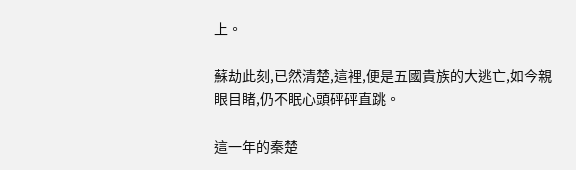上。

蘇劫此刻,已然清楚,這裡,便是五國貴族的大逃亡,如今親眼目睹,仍不眠心頭砰砰直跳。

這一年的秦楚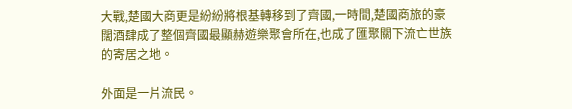大戰,楚國大商更是紛紛將根基轉移到了齊國,一時間,楚國商旅的豪闊酒肆成了整個齊國最顯赫遊樂聚會所在,也成了匯聚關下流亡世族的寄居之地。

外面是一片流民。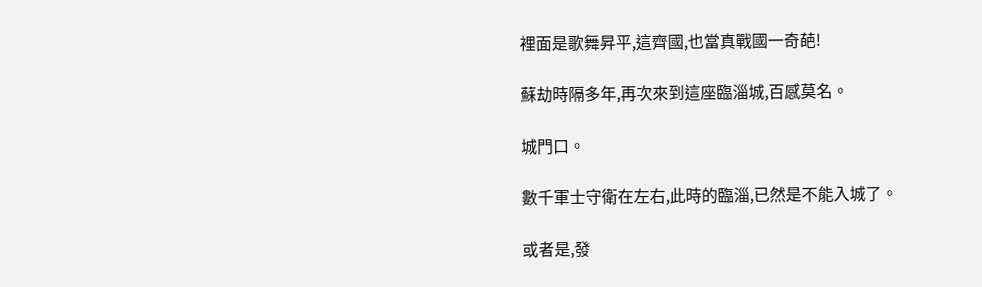裡面是歌舞昇平,這齊國,也當真戰國一奇葩!

蘇劫時隔多年,再次來到這座臨淄城,百感莫名。

城門口。

數千軍士守衛在左右,此時的臨淄,已然是不能入城了。

或者是,發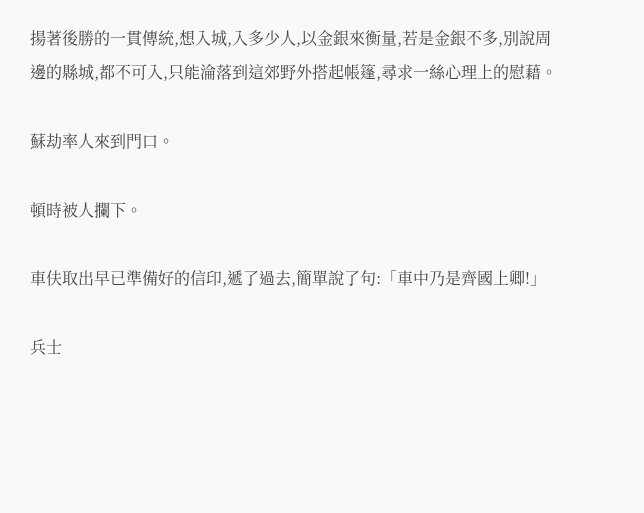揚著後勝的一貫傳統,想入城,入多少人,以金銀來衡量,若是金銀不多,別說周邊的縣城,都不可入,只能淪落到這郊野外搭起帳篷,尋求一絲心理上的慰藉。

蘇劫率人來到門口。

頓時被人攔下。

車伕取出早已準備好的信印,遞了過去,簡單說了句:「車中乃是齊國上卿!」

兵士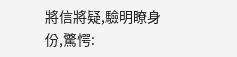將信將疑,驗明瞭身份,驚愕: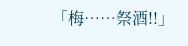「梅……祭酒!!」